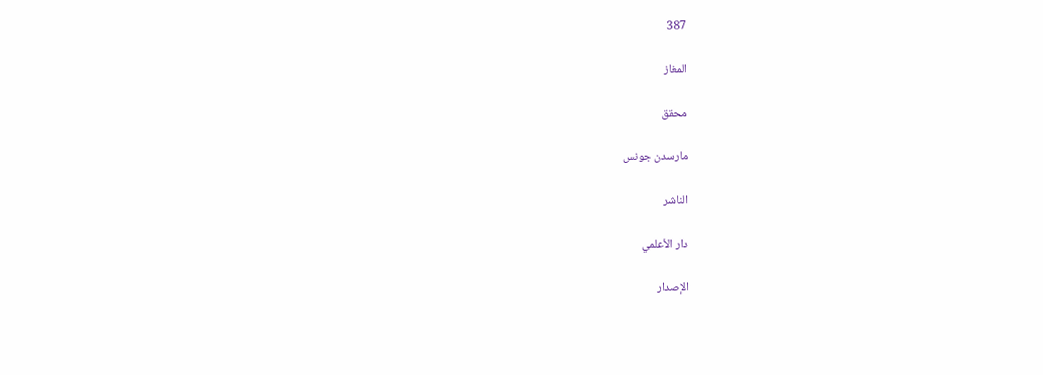387

المغاز

محقق

مارسدن جونس

الناشر

دار الأعلمي

الإصدار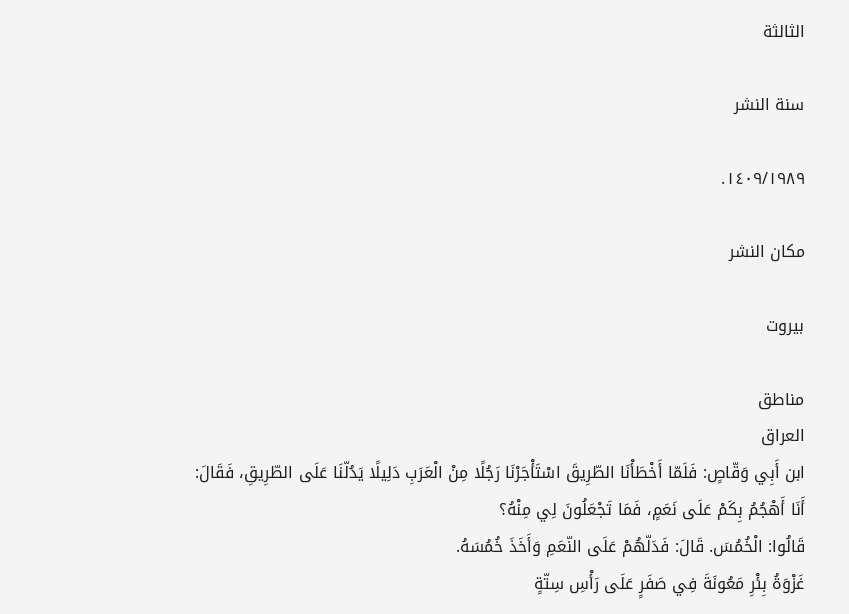الثالثة

سنة النشر

١٤٠٩/١٩٨٩.

مكان النشر

بيروت

مناطق
العراق
ابن أَبِي وَقّاصٍ: فَلَمّا أَخْطَأْنَا الطّرِيقَ اسْتَأْجَرْنَا رَجُلًا مِنْ الْعَرَبِ دَلِيلًا يَدُلّنَا عَلَى الطّرِيقِ، فَقَالَ: أَنَا أَهْجُمُ بِكَمْ عَلَى نَعَمٍ، فَمَا تَجْعَلُونَ لِي مِنْهُ؟
قَالُوا: الْخُمُسَ. قَالَ: فَدَلّهُمْ عَلَى النّعَمِ وَأَخَذَ خُمُسَهُ.
غَزْوَةُ بِئْرِ مَعُونَةَ فِي صَفَرٍ عَلَى رَأْسِ سِتّةٍ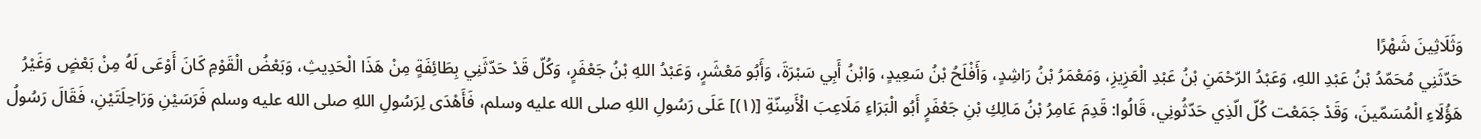وَثَلَاثِينَ شَهْرًا
حَدّثَنِي مُحَمّدُ بْنُ عَبْدِ اللهِ، وَعَبْدُ الرّحْمَنِ بْنُ عَبْدِ الْعَزِيزِ، وَمَعْمَرُ بْنُ رَاشِدٍ، وَأَفْلَحُ بْنُ سَعِيدٍ، وَابْنُ أَبِي سَبْرَةَ، وَأَبُو مَعْشَرٍ، وَعَبْدُ اللهِ بْنُ جَعْفَرٍ، وَكُلّ قَدْ حَدّثَنِي بِطَائِفَةٍ مِنْ هَذَا الْحَدِيثِ، وَبَعْضُ الْقَوْمِ كَانَ أَوْعَى لَهُ مِنْ بَعْضٍ وَغَيْرُ هَؤُلَاءِ الْمُسَمّينَ، وَقَدْ جَمَعْت كُلّ الّذِي حَدّثُونِي، قَالُوا: قَدِمَ عَامِرُ بْنُ مَالِكِ بْنِ جَعْفَرٍ أَبُو الْبَرَاءِ مَلَاعِبَ الْأَسِنّةِ [(١)] عَلَى رَسُولِ اللهِ صلى الله عليه وسلم، فَأَهْدَى لِرَسُولِ اللهِ صلى الله عليه وسلم فَرَسَيْنِ وَرَاحِلَتَيْنِ، فَقَالَ رَسُولُ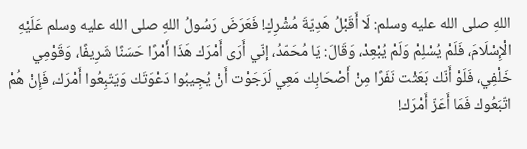اللهِ صلى الله عليه وسلم: لَا أَقَبْلُ هَدِيّةَ مُشْرِكٍ! فَعَرَضَ رَسُولُ اللهِ صلى الله عليه وسلم عَلَيْهِ الْإِسْلَامَ، فَلَمْ يُسْلِمْ وَلَمْ يُبْعِدْ، وَقَالَ: يَا مُحَمّدُ، إنّي أَرَى أَمْرَك هَذَا أَمْرًا حَسَنًا شَرِيفًا، وَقَوْمِي خَلْفِي، فَلَوْ أَنّك بَعَثْت نَفَرًا مِنْ أَصْحَابِك مَعِي لَرَجَوْت أَنْ يُجِيبُوا دَعْوَتَك وَيَتّبِعُوا أَمْرَك، فَإِنْ هُمْ اتّبَعُوك فَمَا أَعَزّ أَمْرَك!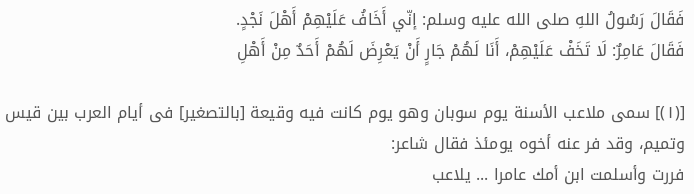فَقَالَ رَسُولُ اللهِ صلى الله عليه وسلم: إنّي أَخَافُ عَلَيْهِمْ أَهْلَ نَجْدٍ.
فَقَالَ عَامِرٌ: لَا تَخَفْ عَلَيْهِمْ، أَنَا لَهُمْ جَارٍ أَنْ يَعْرِضَ لَهُمْ أَحَدٌ مِنْ أَهْلِ

[(١)] سمى ملاعب الأسنة يوم سوبان وهو يوم كانت فيه وقيعة [بالتصغير] فى أيام العرب بين قيس وتميم، وقد فر عنه أخوه يومئذ فقال شاعر:
فررت وأسلمت ابن أمك عامرا ... يلاعب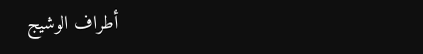أطراف الوشيج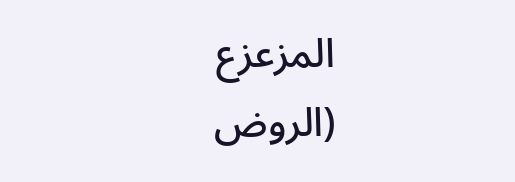المزعزع
(الروض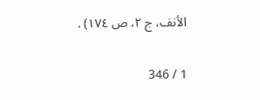الأنف، ج ٢، ص ١٧٤) .

1 / 346